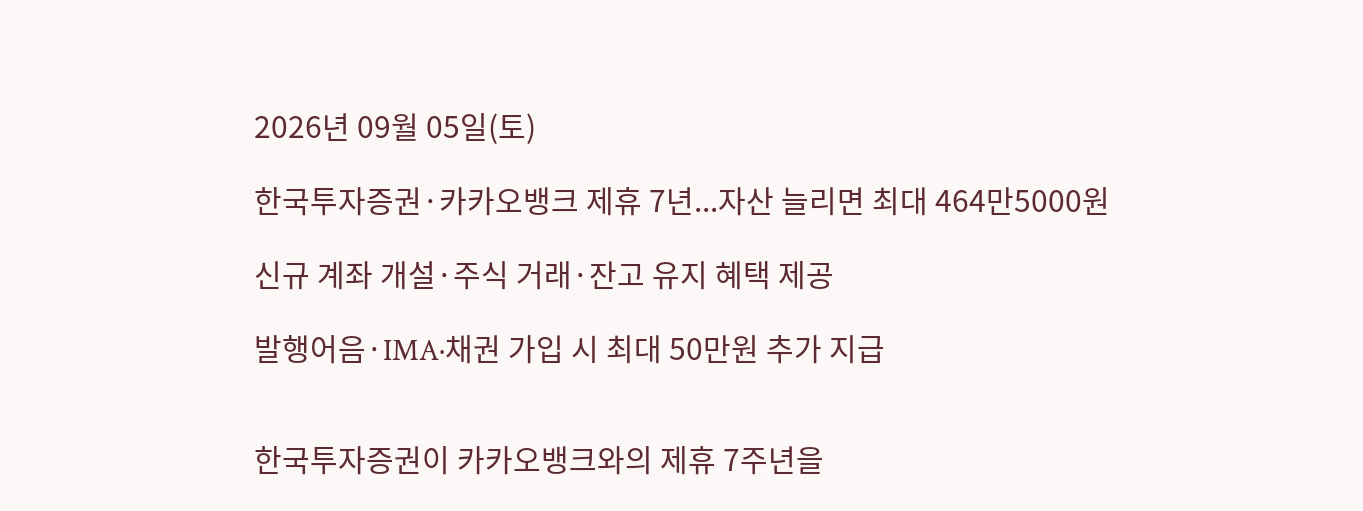2026년 09월 05일(토)

한국투자증권·카카오뱅크 제휴 7년...자산 늘리면 최대 464만5000원

신규 계좌 개설·주식 거래·잔고 유지 혜택 제공

발행어음·IMA·채권 가입 시 최대 50만원 추가 지급


한국투자증권이 카카오뱅크와의 제휴 7주년을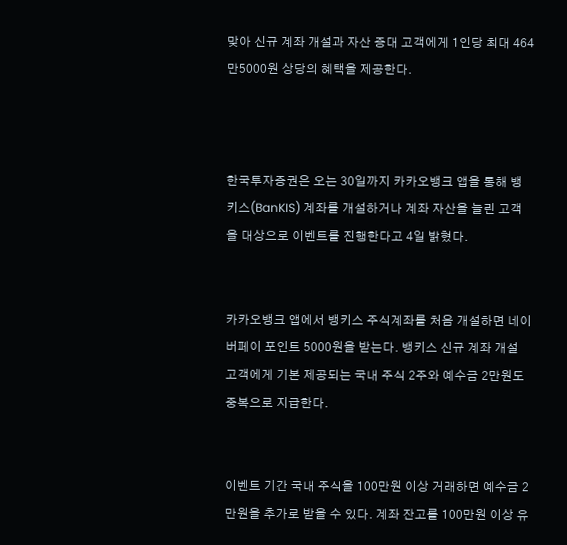맞아 신규 계좌 개설과 자산 증대 고객에게 1인당 최대 464만5000원 상당의 혜택을 제공한다.



한국투자증권은 오는 30일까지 카카오뱅크 앱을 통해 뱅키스(BanKIS) 계좌를 개설하거나 계좌 자산을 늘린 고객을 대상으로 이벤트를 진행한다고 4일 밝혔다.


카카오뱅크 앱에서 뱅키스 주식계좌를 처음 개설하면 네이버페이 포인트 5000원을 받는다. 뱅키스 신규 계좌 개설 고객에게 기본 제공되는 국내 주식 2주와 예수금 2만원도 중복으로 지급한다.


이벤트 기간 국내 주식을 100만원 이상 거래하면 예수금 2만원을 추가로 받을 수 있다. 계좌 잔고를 100만원 이상 유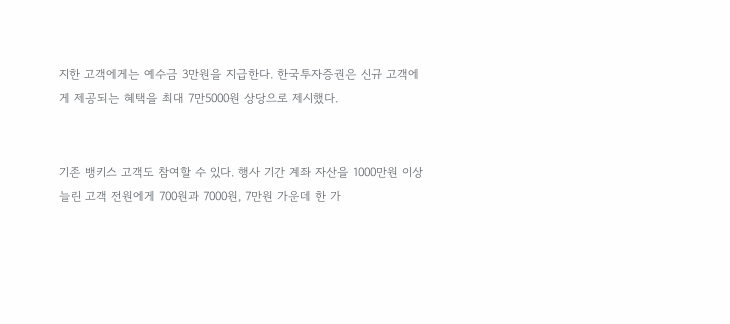지한 고객에게는 예수금 3만원을 지급한다. 한국투자증권은 신규 고객에게 제공되는 혜택을 최대 7만5000원 상당으로 제시했다.


기존 뱅키스 고객도 참여할 수 있다. 행사 기간 계좌 자산을 1000만원 이상 늘린 고객 전원에게 700원과 7000원, 7만원 가운데 한 가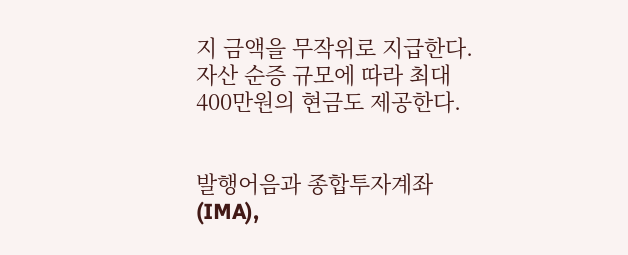지 금액을 무작위로 지급한다. 자산 순증 규모에 따라 최대 400만원의 현금도 제공한다.


발행어음과 종합투자계좌(IMA),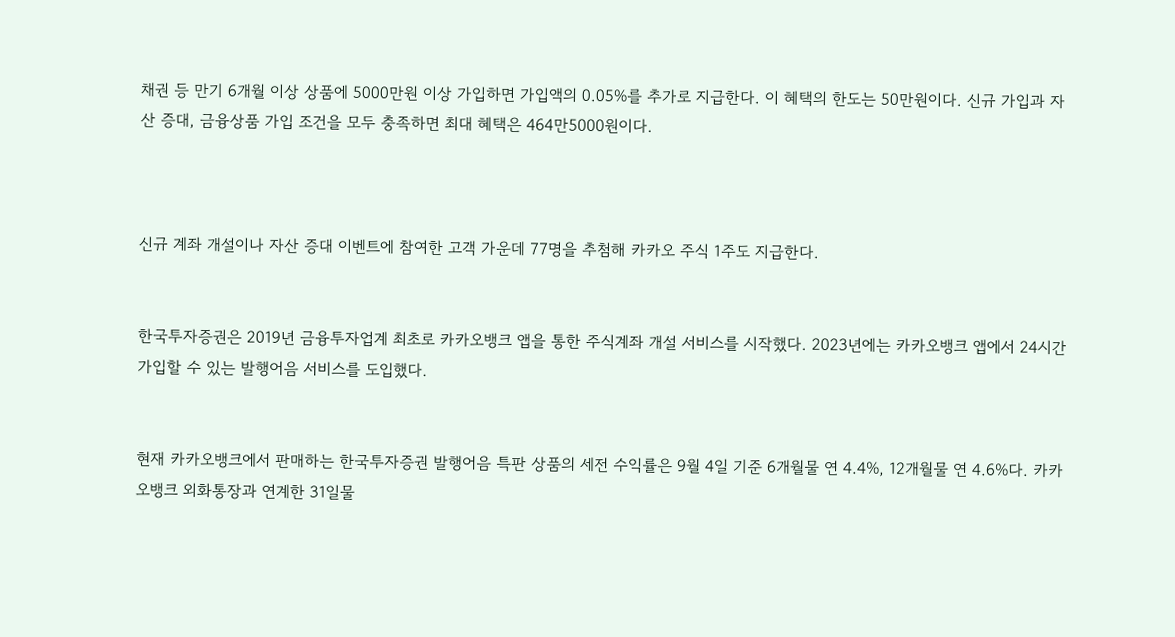채권 등 만기 6개월 이상 상품에 5000만원 이상 가입하면 가입액의 0.05%를 추가로 지급한다. 이 혜택의 한도는 50만원이다. 신규 가입과 자산 증대, 금융상품 가입 조건을 모두 충족하면 최대 혜택은 464만5000원이다.



신규 계좌 개설이나 자산 증대 이벤트에 참여한 고객 가운데 77명을 추첨해 카카오 주식 1주도 지급한다.


한국투자증권은 2019년 금융투자업계 최초로 카카오뱅크 앱을 통한 주식계좌 개설 서비스를 시작했다. 2023년에는 카카오뱅크 앱에서 24시간 가입할 수 있는 발행어음 서비스를 도입했다.


현재 카카오뱅크에서 판매하는 한국투자증권 발행어음 특판 상품의 세전 수익률은 9월 4일 기준 6개월물 연 4.4%, 12개월물 연 4.6%다. 카카오뱅크 외화통장과 연계한 31일물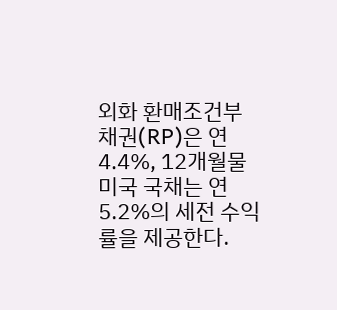외화 환매조건부채권(RP)은 연 4.4%, 12개월물 미국 국채는 연 5.2%의 세전 수익률을 제공한다.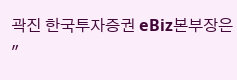곽진 한국투자증권 eBiz본부장은 "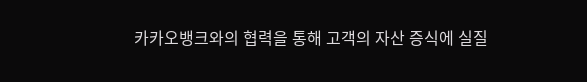카카오뱅크와의 협력을 통해 고객의 자산 증식에 실질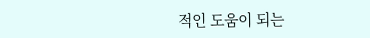적인 도움이 되는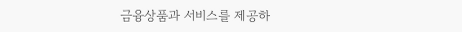금융상품과 서비스를 제공하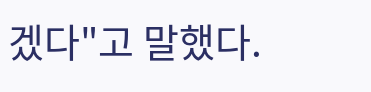겠다"고 말했다.